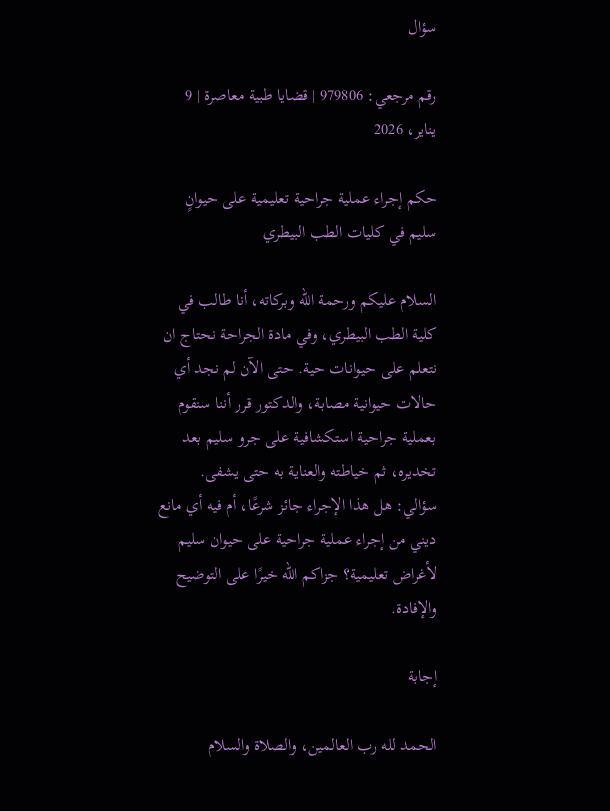سؤال

رقم مرجعي: 979806 | قضايا طبية معاصرة | 9 يناير، 2026

حكم إجراء عملية جراحية تعليمية على حيوانٍ سليم في كليات الطب البيطري

السلام عليكم ورحمة الله وبركاته، أنا طالب في كلية الطب البيطري، وفي مادة الجراحة نحتاج ان نتعلم على حيوانات حية. حتى الآن لم نجد أي حالات حيوانية مصابة، والدكتور قرر أننا سنقوم بعملية جراحية استكشافية على جرو سليم بعد تخديره، ثم خياطته والعناية به حتى يشفى. سؤالي: هل هذا الإجراء جائز شرعًا، أم فيه أي مانع ديني من إجراء عملية جراحية على حيوان سليم لأغراض تعليمية؟ جزاكم الله خيرًا على التوضيح والإفادة.

إجابة

الحمد لله رب العالمين، والصلاة والسلام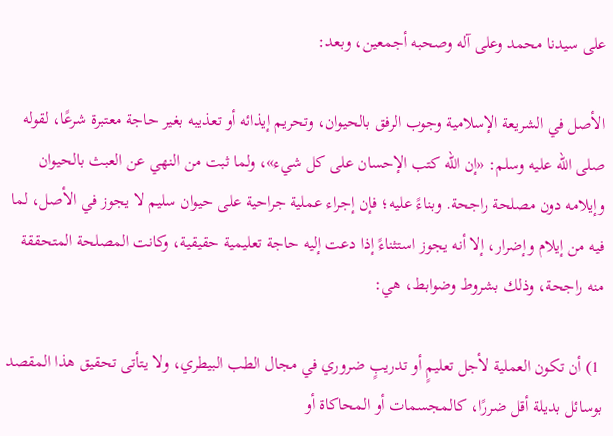على سيدنا محمد وعلى آله وصحبه أجمعين، وبعد:

الأصل في الشريعة الإسلامية وجوب الرفق بالحيوان، وتحريم إيذائه أو تعذيبه بغير حاجة معتبرة شرعًا، لقوله صلى الله عليه وسلم: «إن الله كتب الإحسان على كل شيء»، ولما ثبت من النهي عن العبث بالحيوان وإيلامه دون مصلحة راجحة. وبناءً عليه؛ فإن إجراء عملية جراحية على حيوان سليم لا يجوز في الأصل، لما فيه من إيلام وإضرار، إلا أنه يجوز استثناءً إذا دعت إليه حاجة تعليمية حقيقية، وكانت المصلحة المتحققة منه راجحة، وذلك بشروط وضوابط، هي:

 1) أن تكون العملية لأجل تعليمٍ أو تدريبٍ ضروري في مجال الطب البيطري، ولا يتأتى تحقيق هذا المقصد بوسائل بديلة أقل ضررًا، كالمجسمات أو المحاكاة أو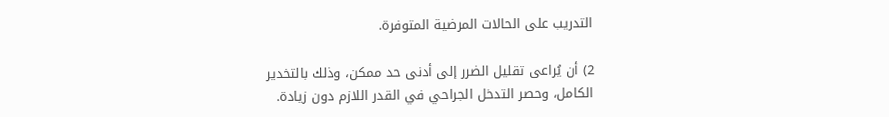التدريب على الحالات المرضية المتوفرة.

2) أن يُراعى تقليل الضرر إلى أدنى حد ممكن، وذلك بالتخدير الكامل، وحصر التدخل الجراحي في القدر اللازم دون زيادة.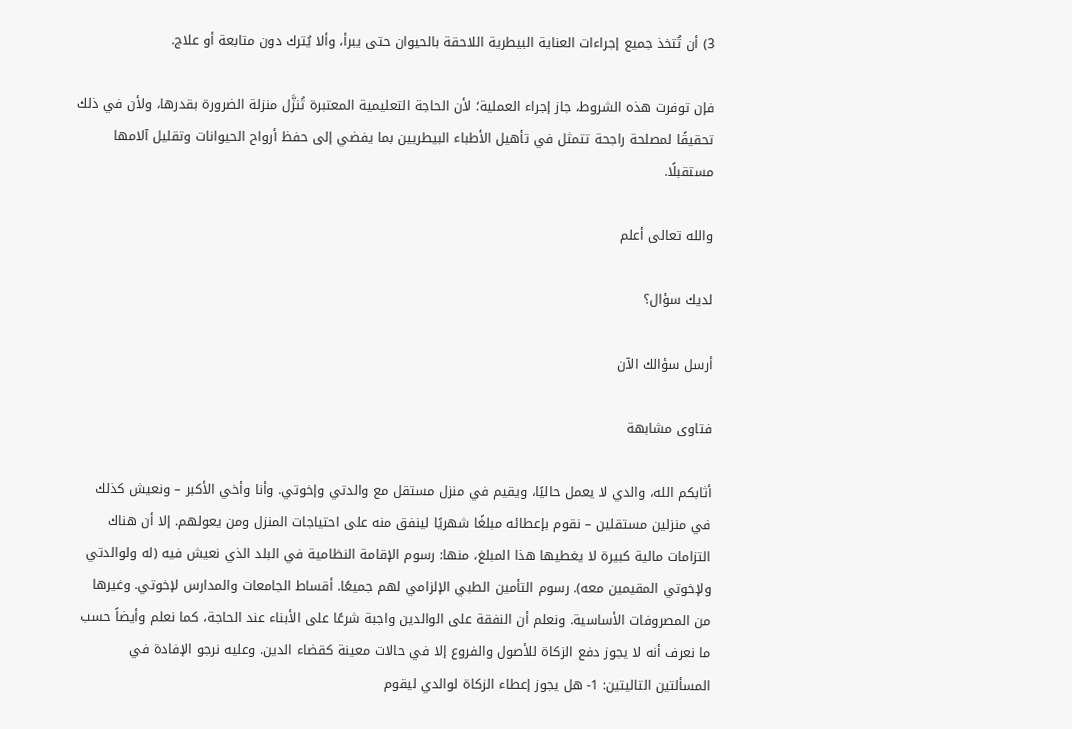3) أن تُتخذ جميع إجراءات العناية البيطرية اللاحقة بالحيوان حتى يبرأ، وألا يُترك دون متابعة أو علاج.

فإن توفرت هذه الشروط، جاز إجراء العملية؛ لأن الحاجة التعليمية المعتبرة تُنزَّل منزلة الضرورة بقدرها، ولأن في ذلك تحقيقًا لمصلحة راجحة تتمثل في تأهيل الأطباء البيطريين بما يفضي إلى حفظ أرواح الحيوانات وتقليل آلامها مستقبلًا.

والله تعالى أعلم

لديك سؤال؟

أرسل سؤالك الآن

فتاوى مشابهة

أثابكم الله، والدي لا يعمل حاليًا، ويقيم في منزل مستقل مع والدتي وإخوتي. وأنا وأخي الأكبر – ونعيش كذلك في منزلين مستقلين – نقوم بإعطائه مبلغًا شهريًا لينفق منه على احتياجات المنزل ومن يعولهم. إلا أن هناك التزامات مالية كبيرة لا يغطيها هذا المبلغ، منها: رسوم الإقامة النظامية في البلد الذي نعيش فيه (له ولوالدتي ولإخوتي المقيمين معه). رسوم التأمين الطبي الإلزامي لهم جميعًا. أقساط الجامعات والمدارس لإخوتي. وغيرها من المصروفات الأساسية. ونعلم أن النفقة على الوالدين واجبة شرعًا على الأبناء عند الحاجة، كما نعلم وأيضاً حسب ما نعرف أنه لا يجوز دفع الزكاة للأصول والفروع إلا في حالات معينة كقضاء الدين. وعليه نرجو الإفادة في المسألتين التاليتين: 1- هل يجوز إعطاء الزكاة لوالدي ليقوم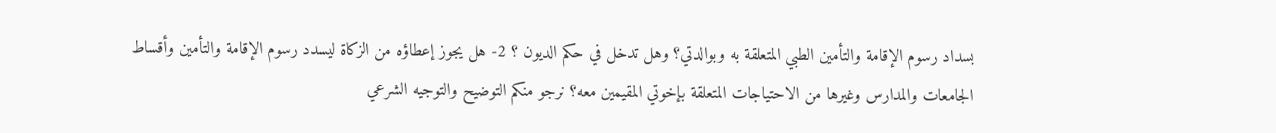بسداد رسوم الإقامة والتأمين الطبي المتعلقة به وبوالدتي؟ وهل تدخل في حكم الديون ؟ 2- هل يجوز إعطاؤه من الزكاة ليسدد رسوم الإقامة والتأمين وأقساط الجامعات والمدارس وغيرها من الاحتياجات المتعلقة بإخوتي المقيمين معه؟ نرجو منكم التوضيح والتوجيه الشرعي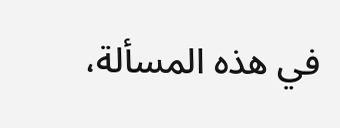في هذه المسألة،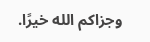وجزاكم الله خيرًا.